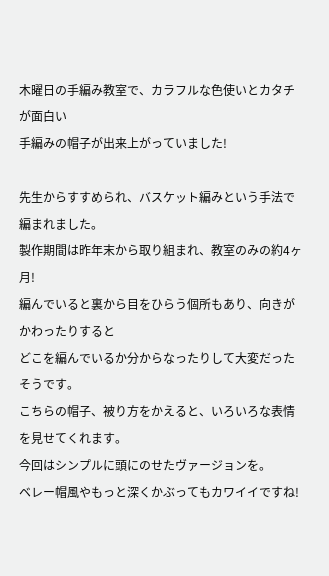木曜日の手編み教室で、カラフルな色使いとカタチが面白い
手編みの帽子が出来上がっていました!

先生からすすめられ、バスケット編みという手法で編まれました。
製作期間は昨年末から取り組まれ、教室のみの約4ヶ月!
編んでいると裏から目をひらう個所もあり、向きがかわったりすると
どこを編んでいるか分からなったりして大変だったそうです。
こちらの帽子、被り方をかえると、いろいろな表情を見せてくれます。
今回はシンプルに頭にのせたヴァージョンを。
ベレー帽風やもっと深くかぶってもカワイイですね!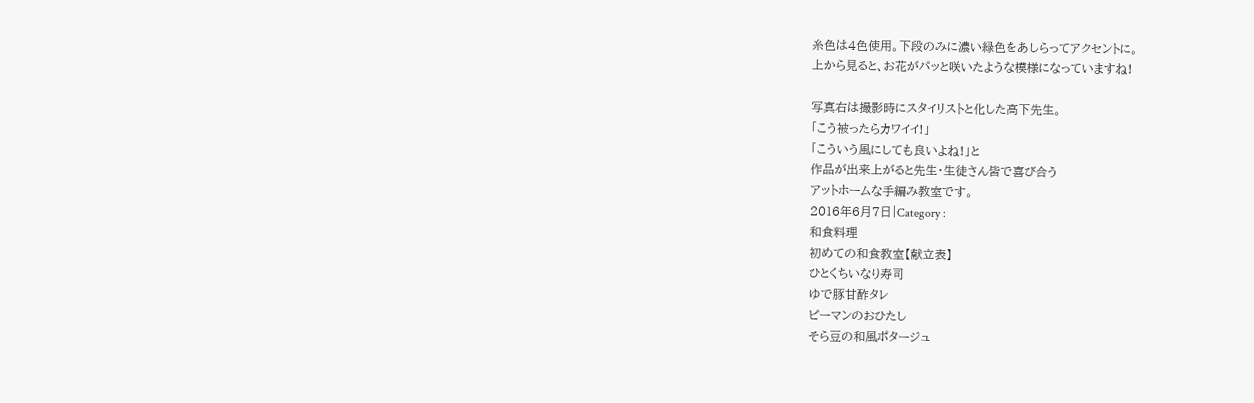糸色は4色使用。下段のみに濃い緑色をあしらってアクセントに。
上から見ると、お花がパッと咲いたような模様になっていますね!

写真右は撮影時にスタイリストと化した高下先生。
「こう被ったらカワイイ!」
「こういう風にしても良いよね!」と
作品が出来上がると先生・生徒さん皆で喜び合う
アットホームな手編み教室です。
2016年6月7日|Category :
和食料理
初めての和食教室【献立表】
ひとくちいなり寿司
ゆで豚甘酢タレ
ピーマンのおひたし
そら豆の和風ポタージュ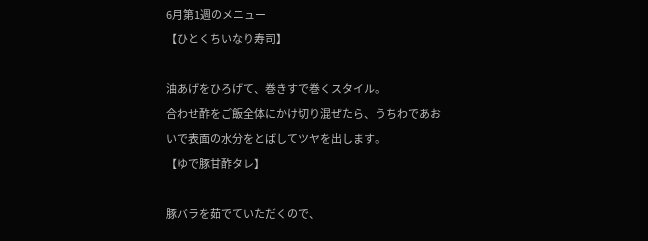6月第1週のメニュー
【ひとくちいなり寿司】

油あげをひろげて、巻きすで巻くスタイル。
合わせ酢をご飯全体にかけ切り混ぜたら、うちわであおいで表面の水分をとばしてツヤを出します。
【ゆで豚甘酢タレ】

豚バラを茹でていただくので、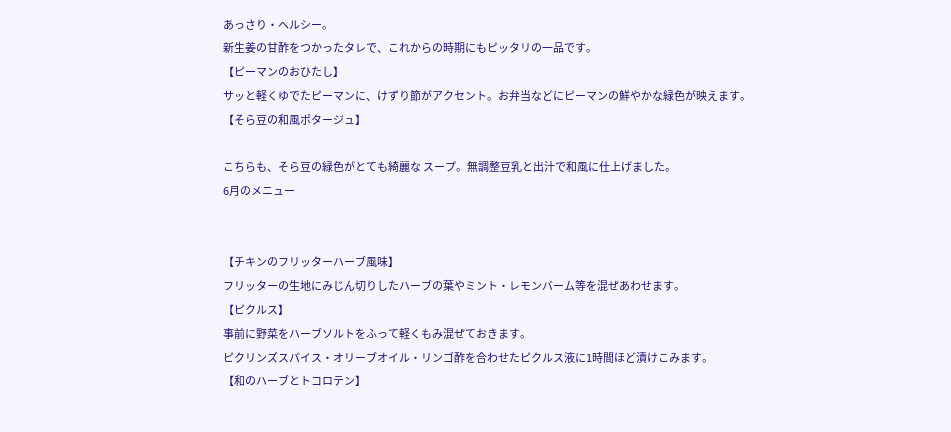あっさり・ヘルシー。
新生姜の甘酢をつかったタレで、これからの時期にもピッタリの一品です。
【ピーマンのおひたし】
サッと軽くゆでたピーマンに、けずり節がアクセント。お弁当などにピーマンの鮮やかな緑色が映えます。
【そら豆の和風ポタージュ】

こちらも、そら豆の緑色がとても綺麗な スープ。無調整豆乳と出汁で和風に仕上げました。
6月のメニュー


【チキンのフリッターハーブ風味】
フリッターの生地にみじん切りしたハーブの葉やミント・レモンバーム等を混ぜあわせます。
【ピクルス】
事前に野菜をハーブソルトをふって軽くもみ混ぜておきます。
ピクリンズスパイス・オリーブオイル・リンゴ酢を合わせたピクルス液に1時間ほど漬けこみます。
【和のハーブとトコロテン】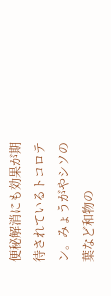便秘解消にも効果が期待されているトコロテン。みょうがやシソの葉など和物の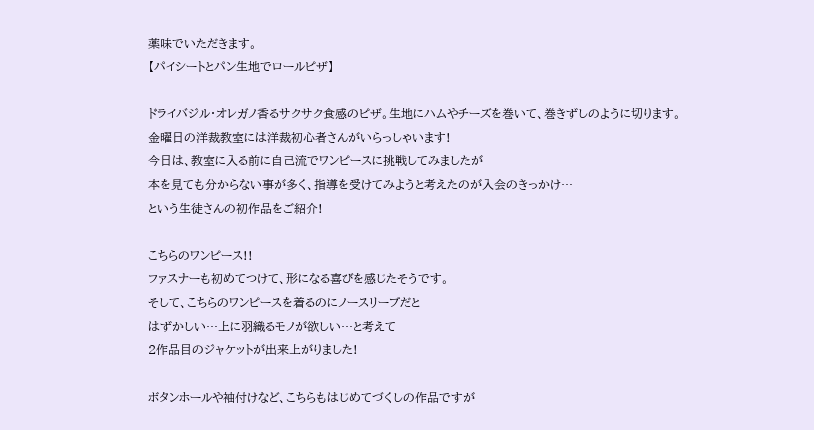薬味でいただきます。
【パイシートとパン生地でロールピザ】

ドライバジル・オレガノ香るサクサク食感のピザ。生地にハムやチーズを巻いて、巻きずしのように切ります。
金曜日の洋裁教室には洋裁初心者さんがいらっしゃいます!
今日は、教室に入る前に自己流でワンピースに挑戦してみましたが
本を見ても分からない事が多く、指導を受けてみようと考えたのが入会のきっかけ…
という生徒さんの初作品をご紹介!

こちらのワンピース!!
ファスナーも初めてつけて、形になる喜びを感じたそうです。
そして、こちらのワンピースを着るのにノースリーブだと
はずかしい…上に羽織るモノが欲しい…と考えて
2作品目のジャケットが出来上がりました!

ボタンホールや袖付けなど、こちらもはじめてづくしの作品ですが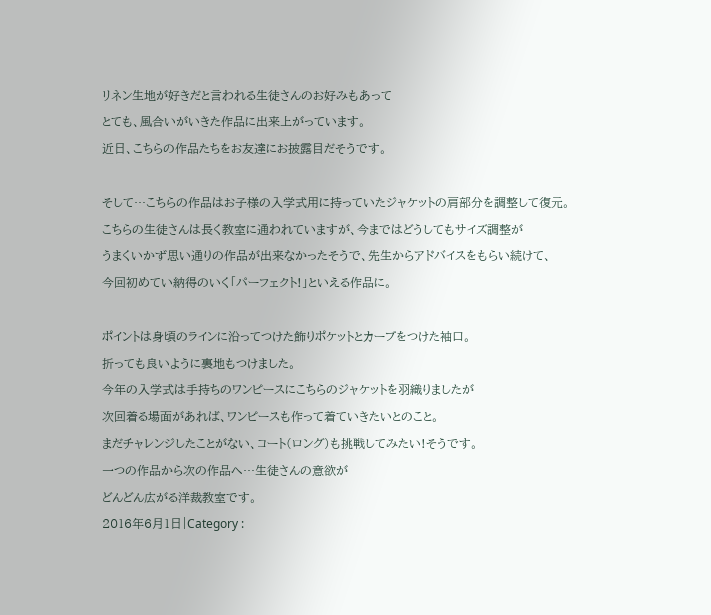リネン生地が好きだと言われる生徒さんのお好みもあって
とても、風合いがいきた作品に出来上がっています。
近日、こちらの作品たちをお友達にお披露目だそうです。

そして…こちらの作品はお子様の入学式用に持っていたジャケットの肩部分を調整して復元。
こちらの生徒さんは長く教室に通われていますが、今まではどうしてもサイズ調整が
うまくいかず思い通りの作品が出来なかったそうで、先生からアドバイスをもらい続けて、
今回初めてい納得のいく「パーフェクト!」といえる作品に。

ポイントは身頃のラインに沿ってつけた飾りポケットとカーブをつけた袖口。
折っても良いように裏地もつけました。
今年の入学式は手持ちのワンピースにこちらのジャケットを羽織りましたが
次回着る場面があれば、ワンピースも作って着ていきたいとのこと。
まだチャレンジしたことがない、コート(ロング)も挑戦してみたい!そうです。
一つの作品から次の作品へ…生徒さんの意欲が
どんどん広がる洋裁教室です。
2016年6月1日|Category :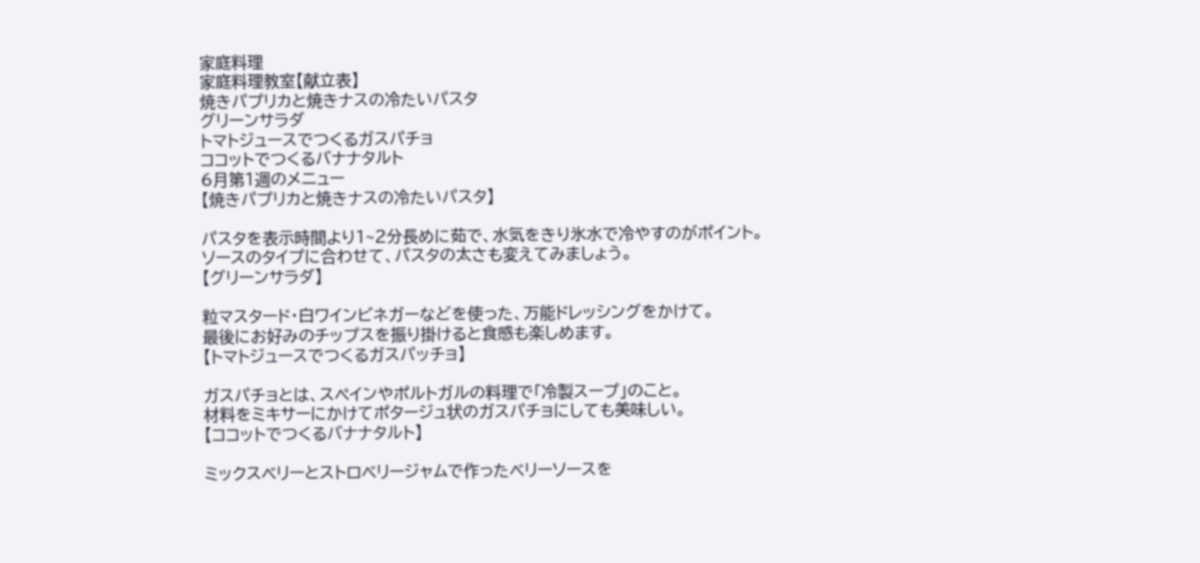家庭料理
家庭料理教室【献立表】
焼きパプリカと焼きナスの冷たいパスタ
グリーンサラダ
トマトジュースでつくるガスパチョ
ココットでつくるバナナタルト
6月第1週のメニュー
【焼きパプリカと焼きナスの冷たいパスタ】

パスタを表示時間より1~2分長めに茹で、水気をきり氷水で冷やすのがポイント。
ソースのタイプに合わせて、パスタの太さも変えてみましょう。
【グリーンサラダ】

粒マスタード・白ワインビネガーなどを使った、万能ドレッシングをかけて。
最後にお好みのチップスを振り掛けると食感も楽しめます。
【トマトジュースでつくるガスパッチョ】

ガスパチョとは、スペインやポルトガルの料理で「冷製スープ」のこと。
材料をミキサーにかけてポタージュ状のガスパチョにしても美味しい。
【ココットでつくるバナナタルト】

ミックスベリーとストロベリージャムで作ったベリーソースを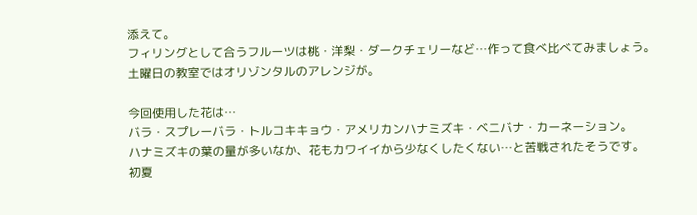添えて。
フィリングとして合うフルーツは桃・洋梨・ダークチェリーなど…作って食べ比べてみましょう。
土曜日の教室ではオリゾンタルのアレンジが。

今回使用した花は…
バラ・スプレーバラ・トルコキキョウ・アメリカンハナミズキ・ベニバナ・カーネーション。
ハナミズキの葉の量が多いなか、花もカワイイから少なくしたくない…と苦戦されたそうです。
初夏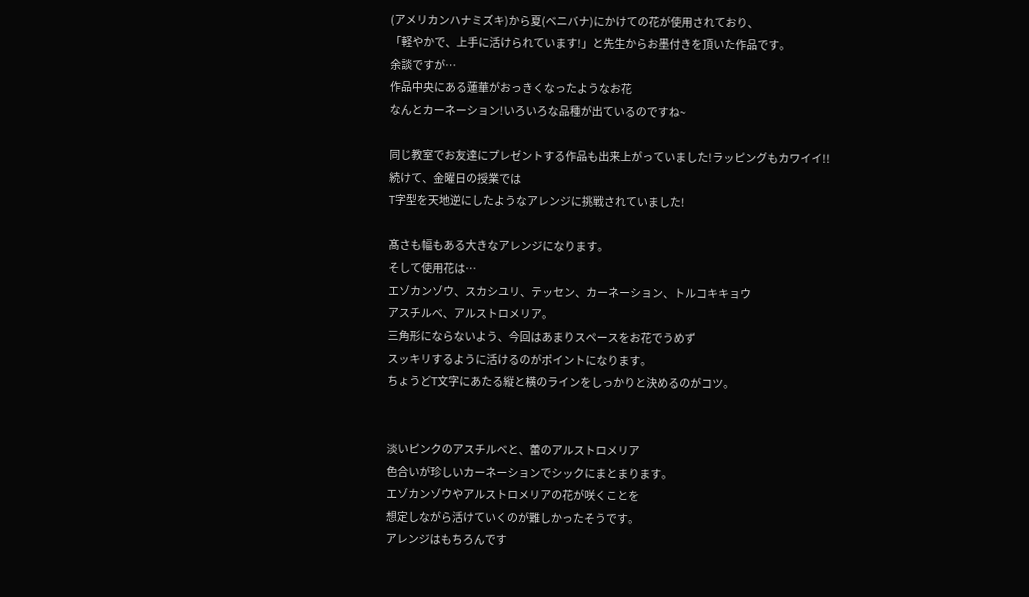(アメリカンハナミズキ)から夏(ベニバナ)にかけての花が使用されており、
「軽やかで、上手に活けられています!」と先生からお墨付きを頂いた作品です。
余談ですが…
作品中央にある蓮華がおっきくなったようなお花
なんとカーネーション!いろいろな品種が出ているのですね~

同じ教室でお友達にプレゼントする作品も出来上がっていました!ラッピングもカワイイ!!
続けて、金曜日の授業では
T字型を天地逆にしたようなアレンジに挑戦されていました!

髙さも幅もある大きなアレンジになります。
そして使用花は…
エゾカンゾウ、スカシユリ、テッセン、カーネーション、トルコキキョウ
アスチルベ、アルストロメリア。
三角形にならないよう、今回はあまりスペースをお花でうめず
スッキリするように活けるのがポイントになります。
ちょうどT文字にあたる縦と横のラインをしっかりと決めるのがコツ。


淡いピンクのアスチルベと、蕾のアルストロメリア
色合いが珍しいカーネーションでシックにまとまります。
エゾカンゾウやアルストロメリアの花が咲くことを
想定しながら活けていくのが難しかったそうです。
アレンジはもちろんです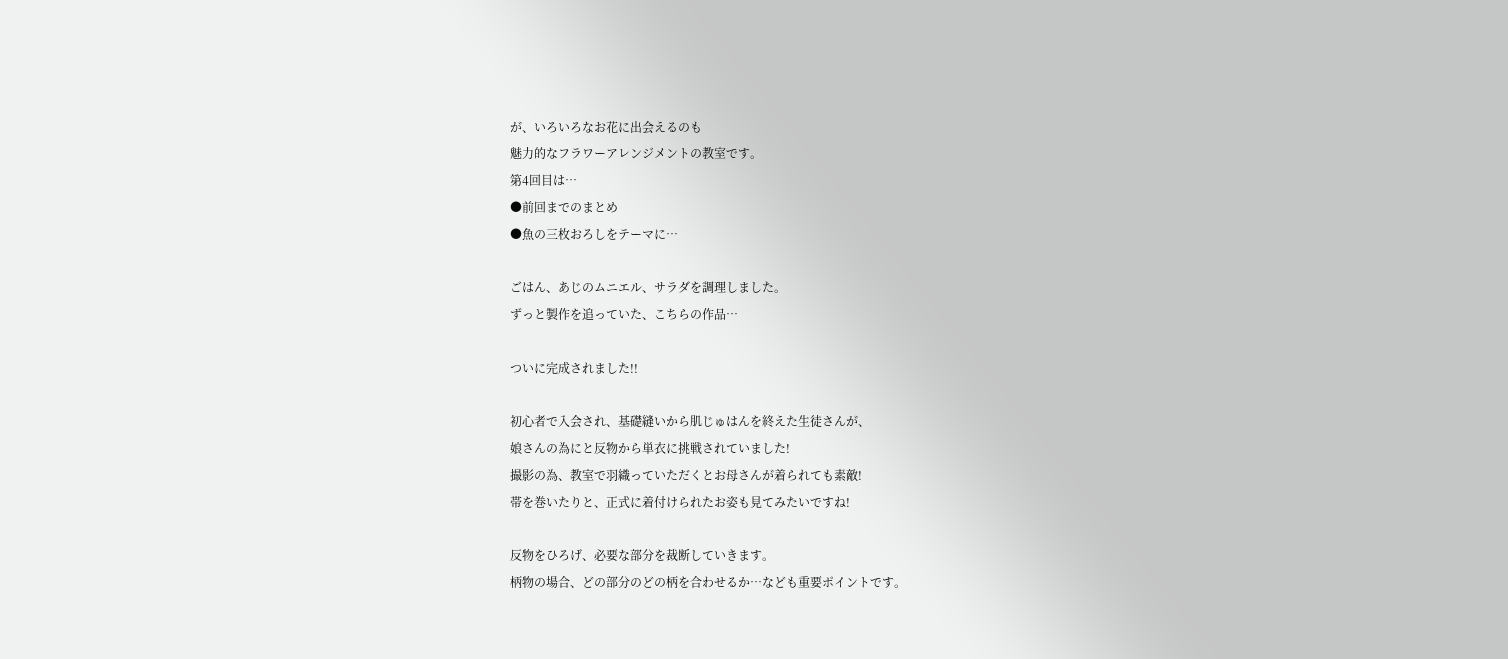が、いろいろなお花に出会えるのも
魅力的なフラワーアレンジメントの教室です。
第4回目は…
●前回までのまとめ
●魚の三枚おろしをテーマに…

ごはん、あじのムニエル、サラダを調理しました。
ずっと製作を追っていた、こちらの作品…

ついに完成されました!!

初心者で入会され、基礎縫いから肌じゅはんを終えた生徒さんが、
娘さんの為にと反物から単衣に挑戦されていました!
撮影の為、教室で羽織っていただくとお母さんが着られても素敵!
帯を巻いたりと、正式に着付けられたお姿も見てみたいですね!

反物をひろげ、必要な部分を裁断していきます。
柄物の場合、どの部分のどの柄を合わせるか…なども重要ポイントです。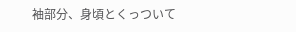袖部分、身頃とくっついて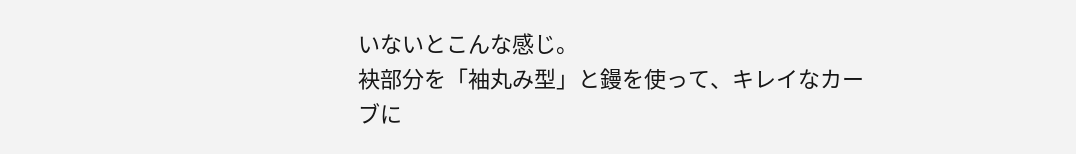いないとこんな感じ。
袂部分を「袖丸み型」と鏝を使って、キレイなカーブに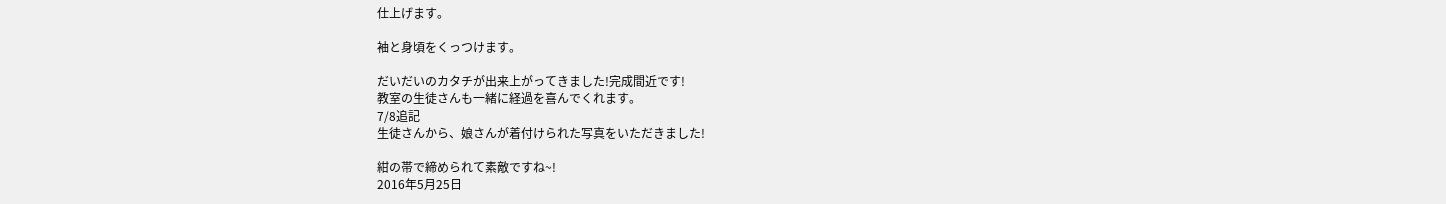仕上げます。

袖と身頃をくっつけます。

だいだいのカタチが出来上がってきました!完成間近です!
教室の生徒さんも一緒に経過を喜んでくれます。
7/8追記
生徒さんから、娘さんが着付けられた写真をいただきました!

紺の帯で締められて素敵ですね~!
2016年5月25日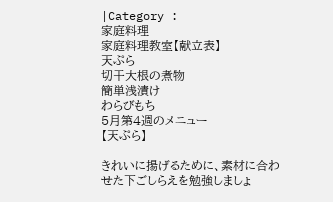|Category :
家庭料理
家庭料理教室【献立表】
天ぷら
切干大根の煮物
簡単浅漬け
わらびもち
5月第4週のメニュー
【天ぷら】

きれいに揚げるために、素材に合わせた下ごしらえを勉強しましょ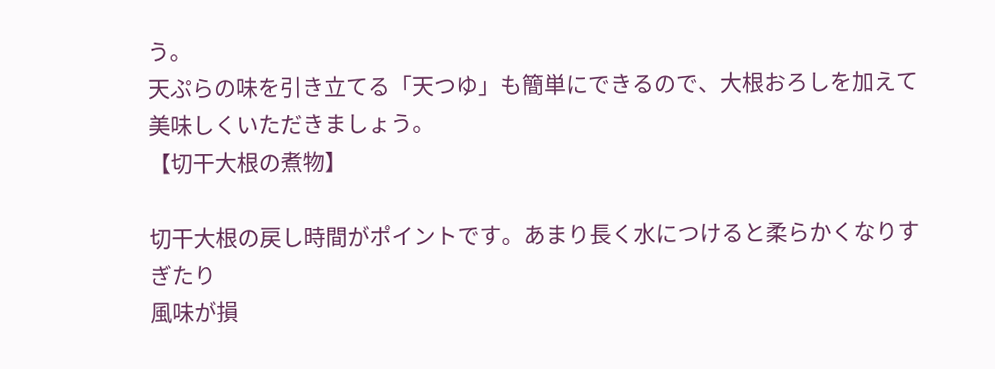う。
天ぷらの味を引き立てる「天つゆ」も簡単にできるので、大根おろしを加えて美味しくいただきましょう。
【切干大根の煮物】

切干大根の戻し時間がポイントです。あまり長く水につけると柔らかくなりすぎたり
風味が損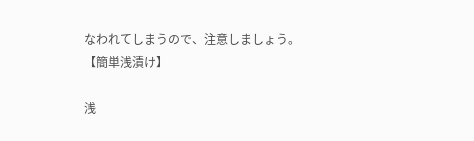なわれてしまうので、注意しましょう。
【簡単浅漬け】

浅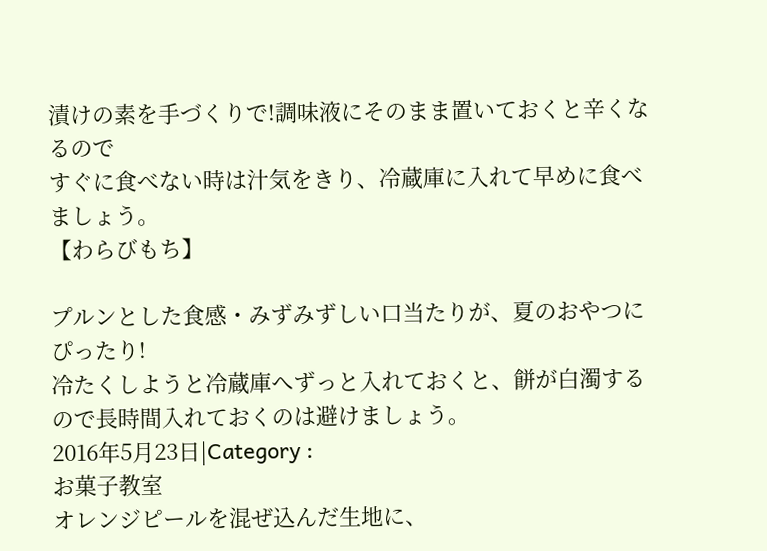漬けの素を手づくりで!調味液にそのまま置いておくと辛くなるので
すぐに食べない時は汁気をきり、冷蔵庫に入れて早めに食べましょう。
【わらびもち】

プルンとした食感・みずみずしい口当たりが、夏のおやつにぴったり!
冷たくしようと冷蔵庫へずっと入れておくと、餅が白濁するので長時間入れておくのは避けましょう。
2016年5月23日|Category :
お菓子教室
オレンジピールを混ぜ込んだ生地に、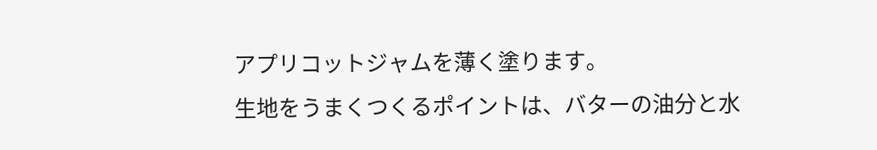アプリコットジャムを薄く塗ります。
生地をうまくつくるポイントは、バターの油分と水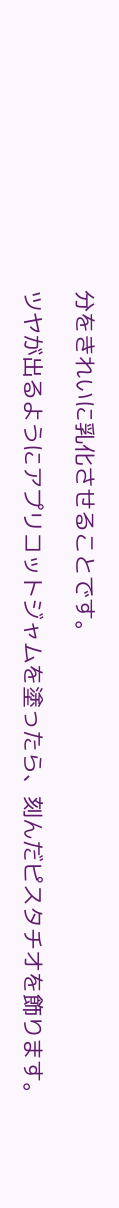分をきれいに乳化させることです。

ツヤが出るようにアプリコットジャムを塗ったら、刻んだピスタチオを飾ります。